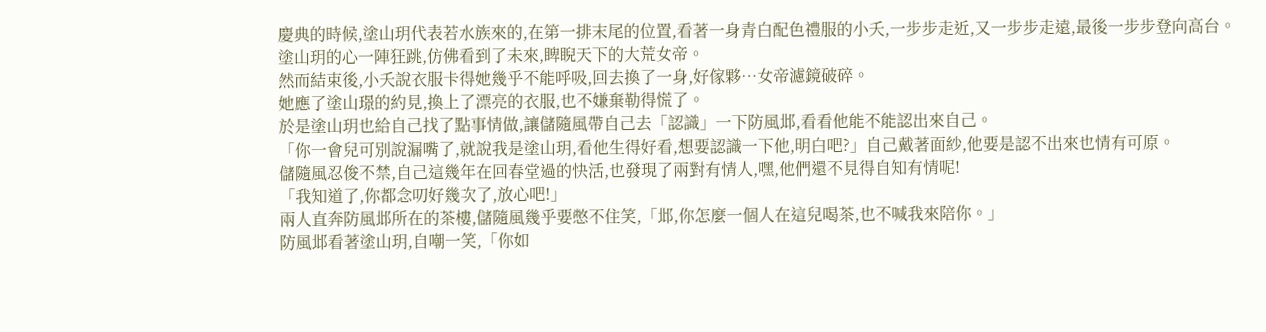慶典的時候,塗山玥代表若水族來的,在第一排末尾的位置,看著一身青白配色禮服的小夭,一步步走近,又一步步走遠,最後一步步登向高台。
塗山玥的心一陣狂跳,仿佛看到了未來,睥睨天下的大荒女帝。
然而結束後,小夭說衣服卡得她幾乎不能呼吸,回去換了一身,好傢夥…女帝濾鏡破碎。
她應了塗山璟的約見,換上了漂亮的衣服,也不嫌棄勒得慌了。
於是塗山玥也給自己找了點事情做,讓儲隨風帶自己去「認識」一下防風邶,看看他能不能認出來自己。
「你一會兒可別說漏嘴了,就說我是塗山玥,看他生得好看,想要認識一下他,明白吧?」自己戴著面紗,他要是認不出來也情有可原。
儲隨風忍俊不禁,自己這幾年在回春堂過的快活,也發現了兩對有情人,嘿,他們還不見得自知有情呢!
「我知道了,你都念叨好幾次了,放心吧!」
兩人直奔防風邶所在的茶樓,儲隨風幾乎要憋不住笑,「邶,你怎麼一個人在這兒喝茶,也不喊我來陪你。」
防風邶看著塗山玥,自嘲一笑,「你如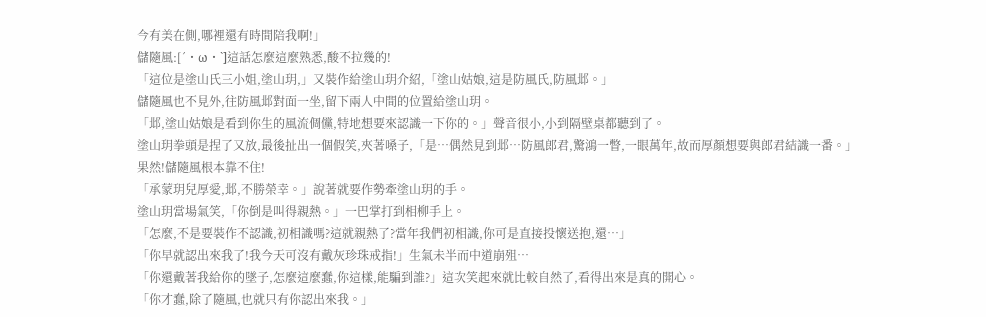今有美在側,哪裡還有時間陪我啊!」
儲隨風:[´・ω・`]這話怎麼這麼熟悉,酸不拉幾的!
「這位是塗山氏三小姐,塗山玥,」又裝作給塗山玥介紹,「塗山姑娘,這是防風氏,防風邶。」
儲隨風也不見外,往防風邶對面一坐,留下兩人中間的位置給塗山玥。
「邶,塗山姑娘是看到你生的風流倜儻,特地想要來認識一下你的。」聲音很小,小到隔壁桌都聽到了。
塗山玥拳頭是捏了又放,最後扯出一個假笑,夾著嗓子,「是…偶然見到邶…防風郎君,驚鴻一瞥,一眼萬年,故而厚顏想要與郎君結識一番。」
果然!儲隨風根本靠不住!
「承蒙玥兒厚愛,邶,不勝榮幸。」說著就要作勢牽塗山玥的手。
塗山玥當場氣笑,「你倒是叫得親熱。」一巴掌打到相柳手上。
「怎麼,不是要裝作不認識,初相識嗎?這就親熱了?當年我們初相識,你可是直接投懷送抱,還…」
「你早就認出來我了!我今天可沒有戴灰珍珠戒指!」生氣未半而中道崩殂…
「你還戴著我給你的墜子,怎麼這麼蠢,你這樣,能騙到誰?」這次笑起來就比較自然了,看得出來是真的開心。
「你才蠢,除了隨風,也就只有你認出來我。」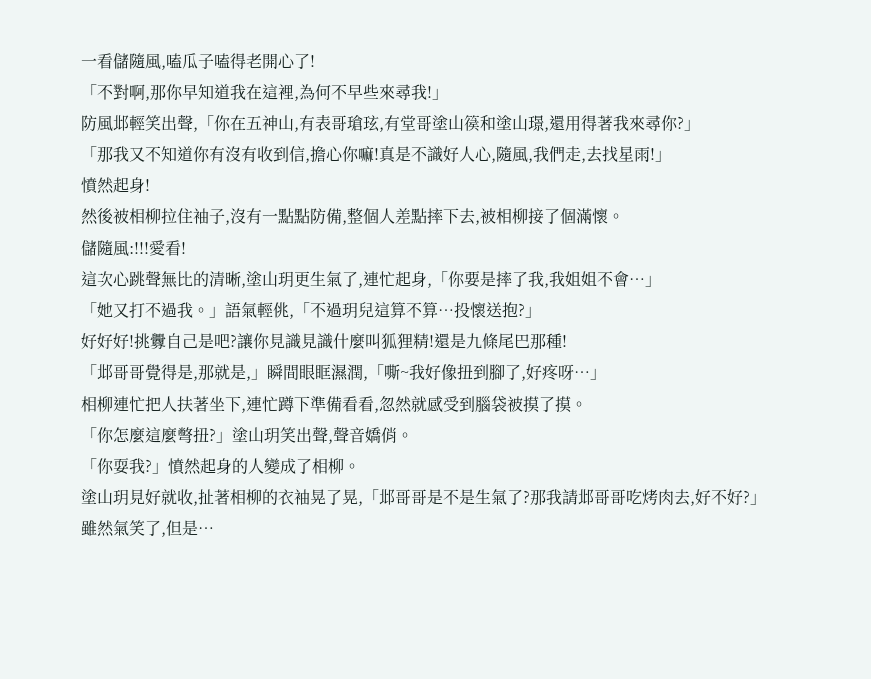一看儲隨風,嗑瓜子嗑得老開心了!
「不對啊,那你早知道我在這裡,為何不早些來尋我!」
防風邶輕笑出聲,「你在五神山,有表哥瑲玹,有堂哥塗山篌和塗山璟,還用得著我來尋你?」
「那我又不知道你有沒有收到信,擔心你嘛!真是不識好人心,隨風,我們走,去找星雨!」
憤然起身!
然後被相柳拉住袖子,沒有一點點防備,整個人差點摔下去,被相柳接了個滿懷。
儲隨風:!!!愛看!
這次心跳聲無比的清晰,塗山玥更生氣了,連忙起身,「你要是摔了我,我姐姐不會…」
「她又打不過我。」語氣輕佻,「不過玥兒這算不算…投懷送抱?」
好好好!挑釁自己是吧?讓你見識見識什麼叫狐狸精!還是九條尾巴那種!
「邶哥哥覺得是,那就是,」瞬間眼眶濕潤,「嘶~我好像扭到腳了,好疼呀…」
相柳連忙把人扶著坐下,連忙蹲下準備看看,忽然就感受到腦袋被摸了摸。
「你怎麼這麼彆扭?」塗山玥笑出聲,聲音嬌俏。
「你耍我?」憤然起身的人變成了相柳。
塗山玥見好就收,扯著相柳的衣袖晃了晃,「邶哥哥是不是生氣了?那我請邶哥哥吃烤肉去,好不好?」
雖然氣笑了,但是…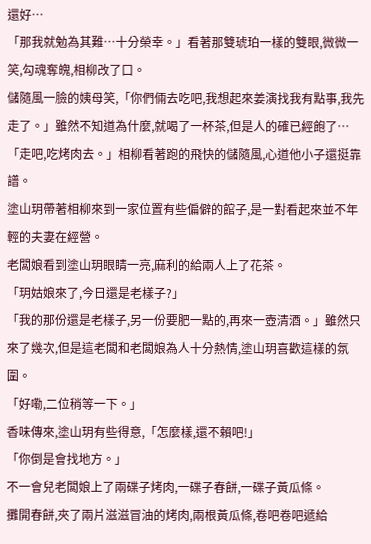還好…
「那我就勉為其難…十分榮幸。」看著那雙琥珀一樣的雙眼,微微一笑,勾魂奪魄,相柳改了口。
儲隨風一臉的姨母笑,「你們倆去吃吧,我想起來姜演找我有點事,我先走了。」雖然不知道為什麼,就喝了一杯茶,但是人的確已經飽了…
「走吧,吃烤肉去。」相柳看著跑的飛快的儲隨風,心道他小子還挺靠譜。
塗山玥帶著相柳來到一家位置有些偏僻的館子,是一對看起來並不年輕的夫妻在經營。
老闆娘看到塗山玥眼睛一亮,麻利的給兩人上了花茶。
「玥姑娘來了,今日還是老樣子?」
「我的那份還是老樣子,另一份要肥一點的,再來一壺清酒。」雖然只來了幾次,但是這老闆和老闆娘為人十分熱情,塗山玥喜歡這樣的氛圍。
「好嘞,二位稍等一下。」
香味傳來,塗山玥有些得意,「怎麼樣,還不賴吧!」
「你倒是會找地方。」
不一會兒老闆娘上了兩碟子烤肉,一碟子春餅,一碟子黃瓜條。
攤開春餅,夾了兩片滋滋冒油的烤肉,兩根黃瓜條,卷吧卷吧遞給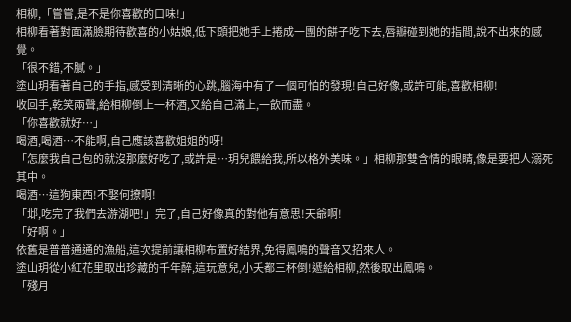相柳,「嘗嘗,是不是你喜歡的口味!」
相柳看著對面滿臉期待歡喜的小姑娘,低下頭把她手上捲成一團的餅子吃下去,唇瓣碰到她的指間,說不出來的感覺。
「很不錯,不膩。」
塗山玥看著自己的手指,感受到清晰的心跳,腦海中有了一個可怕的發現!自己好像,或許可能,喜歡相柳!
收回手,乾笑兩聲,給相柳倒上一杯酒,又給自己滿上,一飲而盡。
「你喜歡就好…」
喝酒,喝酒…不能啊,自己應該喜歡姐姐的呀!
「怎麼我自己包的就沒那麼好吃了,或許是…玥兒餵給我,所以格外美味。」相柳那雙含情的眼睛,像是要把人溺死其中。
喝酒…這狗東西!不娶何撩啊!
「邶,吃完了我們去游湖吧!」完了,自己好像真的對他有意思!天爺啊!
「好啊。」
依舊是普普通通的漁船,這次提前讓相柳布置好結界,免得鳳鳴的聲音又招來人。
塗山玥從小紅花里取出珍藏的千年醉,這玩意兒,小夭都三杯倒!遞給相柳,然後取出鳳鳴。
「殘月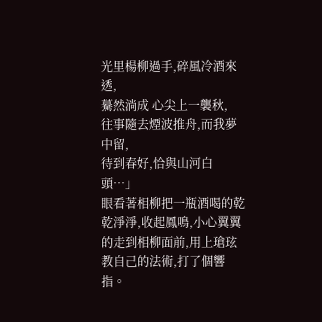光里楊柳過手,碎風冷酒來透,
驀然淌成 心尖上一襲秋,
往事隨去煙波推舟,而我夢中留,
待到春好,恰與山河白頭…」
眼看著相柳把一瓶酒喝的乾乾淨淨,收起鳳鳴,小心翼翼的走到相柳面前,用上瑲玹教自己的法術,打了個響指。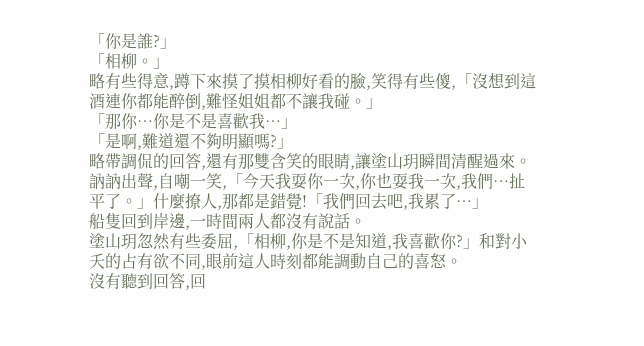「你是誰?」
「相柳。」
略有些得意,蹲下來摸了摸相柳好看的臉,笑得有些傻,「沒想到這酒連你都能醉倒,難怪姐姐都不讓我碰。」
「那你…你是不是喜歡我…」
「是啊,難道還不夠明顯嗎?」
略帶調侃的回答,還有那雙含笑的眼睛,讓塗山玥瞬間清醒過來。
訥訥出聲,自嘲一笑,「今天我耍你一次,你也耍我一次,我們…扯平了。」什麼撩人,那都是錯覺!「我們回去吧,我累了…」
船隻回到岸邊,一時間兩人都沒有說話。
塗山玥忽然有些委屈,「相柳,你是不是知道,我喜歡你?」和對小夭的占有欲不同,眼前這人時刻都能調動自己的喜怒。
沒有聽到回答,回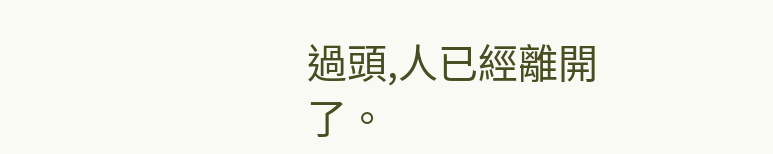過頭,人已經離開了。